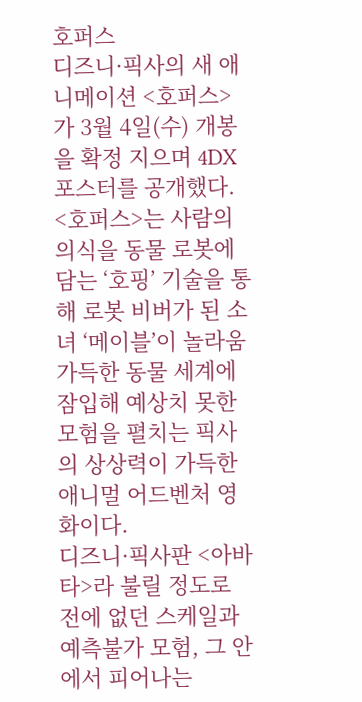호퍼스
디즈니·픽사의 새 애니메이션 <호퍼스>가 3월 4일(수) 개봉을 확정 지으며 4DX 포스터를 공개했다.
<호퍼스>는 사람의 의식을 동물 로봇에 담는 ‘호핑’ 기술을 통해 로봇 비버가 된 소녀 ‘메이블’이 놀라움 가득한 동물 세계에 잠입해 예상치 못한 모험을 펼치는 픽사의 상상력이 가득한 애니멀 어드벤처 영화이다.
디즈니·픽사판 <아바타>라 불릴 정도로 전에 없던 스케일과 예측불가 모험, 그 안에서 피어나는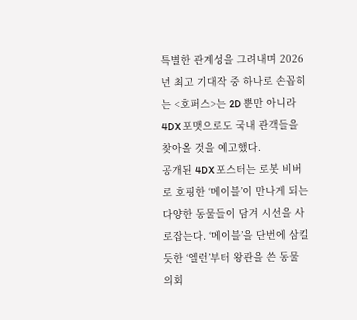특별한 관계성을 그려내며 2026년 최고 기대작 중 하나로 손꼽히는 <호퍼스>는 2D 뿐만 아니라 4DX 포맷으로도 국내 관객들을 찾아올 것을 예고했다.
공개된 4DX 포스터는 로봇 비버로 호핑한 ‘메이블’이 만나게 되는 다양한 동물들이 담겨 시선을 사로잡는다. ‘메이블’을 단번에 삼킬 듯한 ‘엘런’부터 왕관을 쓴 동물 의회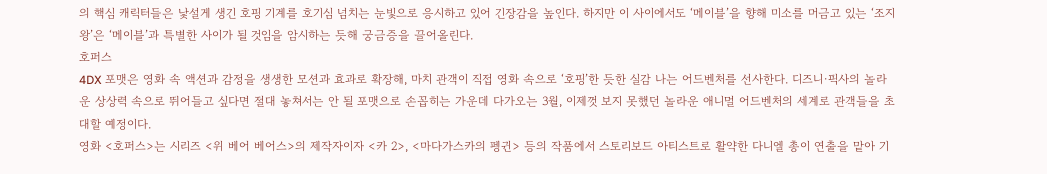의 핵심 캐릭터들은 낯설게 생긴 호핑 기계를 호기심 넘치는 눈빛으로 응시하고 있어 긴장감을 높인다. 하지만 이 사이에서도 ‘메이블’을 향해 미소를 머금고 있는 ‘조지 왕’은 ‘메이블’과 특별한 사이가 될 것임을 암시하는 듯해 궁금증을 끌어올린다.
호퍼스
4DX 포맷은 영화 속 액션과 감정을 생생한 모션과 효과로 확장해, 마치 관객이 직접 영화 속으로 ‘호핑’한 듯한 실감 나는 어드벤처를 선사한다. 디즈니·픽사의 놀라운 상상력 속으로 뛰어들고 싶다면 절대 놓쳐서는 안 될 포맷으로 손꼽히는 가운데 다가오는 3월, 이제껏 보지 못했던 놀라운 애니멀 어드벤처의 세계로 관객들을 초대할 예정이다.
영화 <호퍼스>는 시리즈 <위 베어 베어스>의 제작자이자 <카 2>, <마다가스카의 펭귄> 등의 작품에서 스토리보드 아티스트로 활약한 다니엘 총이 연출을 맡아 기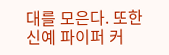대를 모은다. 또한 신예 파이퍼 커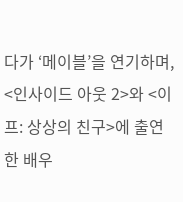다가 ‘메이블’을 연기하며, <인사이드 아웃 2>와 <이프: 상상의 친구>에 출연한 배우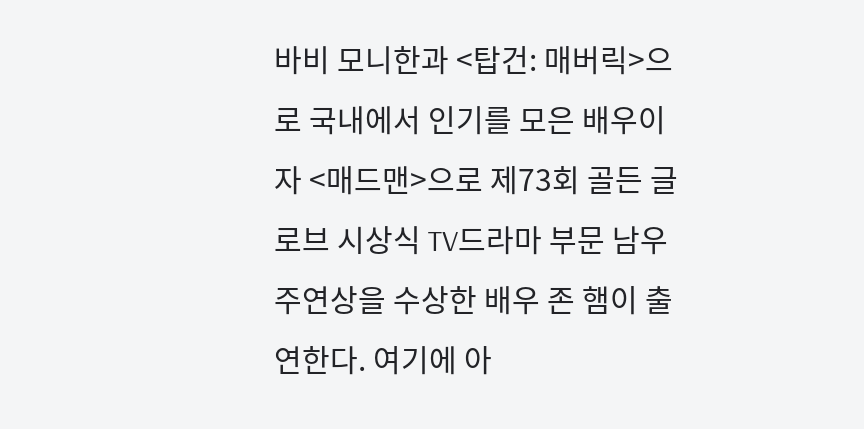바비 모니한과 <탑건: 매버릭>으로 국내에서 인기를 모은 배우이자 <매드맨>으로 제73회 골든 글로브 시상식 TV드라마 부문 남우주연상을 수상한 배우 존 햄이 출연한다. 여기에 아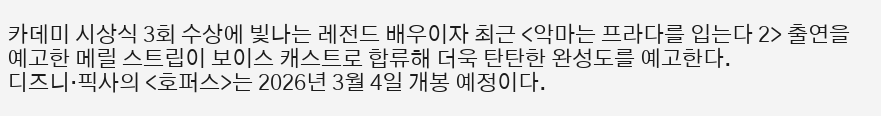카데미 시상식 3회 수상에 빛나는 레전드 배우이자 최근 <악마는 프라다를 입는다 2> 출연을 예고한 메릴 스트립이 보이스 캐스트로 합류해 더욱 탄탄한 완성도를 예고한다.
디즈니·픽사의 <호퍼스>는 2026년 3월 4일 개봉 예정이다.